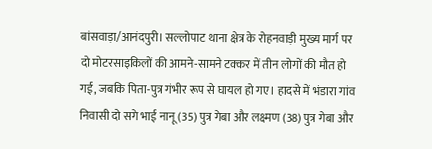बांसवाड़ा/आनंदपुरी। सल्लोपाट थाना क्षेत्र के रोहनवाड़ी मुख्य मार्ग पर दो मोटरसाइकिलों की आमने-सामने टक्कर में तीन लोगों की मौत हो गई, जबकि पिता-पुत्र गंभीर रूप से घायल हो गए। हादसे में भंडारा गांव निवासी दो सगे भाई नानू (35) पुत्र गेबा और लक्ष्मण (38) पुत्र गेबा और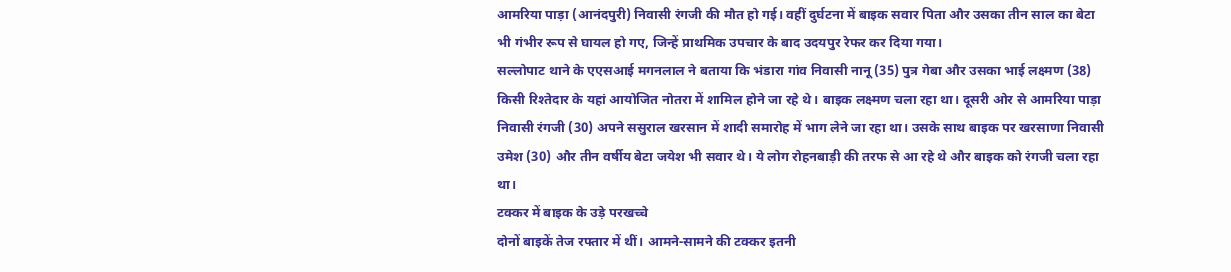आमरिया पाड़ा (आनंदपुरी) निवासी रंगजी की मौत हो गई। वहीं दुर्घटना में बाइक सवार पिता और उसका तीन साल का बेटा भी गंभीर रूप से घायल हो गए, जिन्हें प्राथमिक उपचार के बाद उदयपुर रेफर कर दिया गया।
सल्लोपाट थाने के एएसआई मगनलाल ने बताया कि भंडारा गांव निवासी नानू (35) पुत्र गेबा और उसका भाई लक्ष्मण (38) किसी रिश्तेदार के यहां आयोजित नोतरा में शामिल होने जा रहे थे। बाइक लक्ष्मण चला रहा था। दूसरी ओर से आमरिया पाड़ा निवासी रंगजी (30) अपने ससुराल खरसान में शादी समारोह में भाग लेने जा रहा था। उसके साथ बाइक पर खरसाणा निवासी उमेश (30) और तीन वर्षीय बेटा जयेश भी सवार थे। ये लोग रोहनबाड़ी की तरफ से आ रहे थे और बाइक को रंगजी चला रहा था।
टक्कर में बाइक के उड़े परखच्चे
दोनों बाइकें तेज रफ्तार में थीं। आमने‑सामने की टक्कर इतनी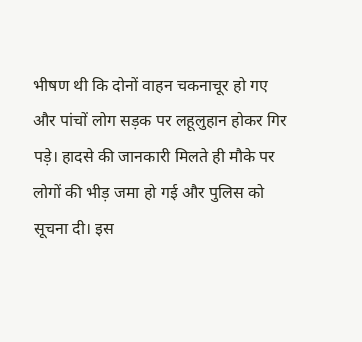भीषण थी कि दोनों वाहन चकनाचूर हो गए और पांचों लोग सड़क पर लहूलुहान होकर गिर पड़े। हादसे की जानकारी मिलते ही मौके पर लोगों की भीड़ जमा हो गई और पुलिस को सूचना दी। इस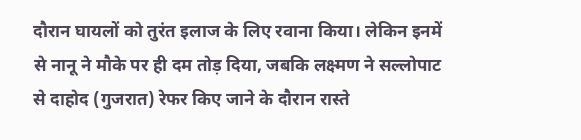दौरान घायलों को तुरंत इलाज के लिए रवाना किया। लेकिन इनमें से नानू ने मौके पर ही दम तोड़ दिया, जबकि लक्ष्मण ने सल्लोपाट से दाहोद (गुजरात) रेफर किए जाने के दौरान रास्ते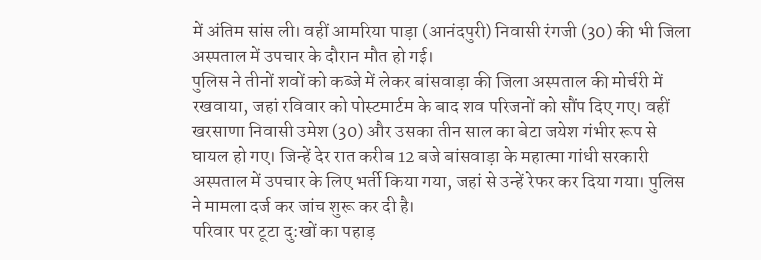में अंतिम सांस ली। वहीं आमरिया पाड़ा (आनंदपुरी) निवासी रंगजी (30) की भी जिला अस्पताल में उपचार के दौरान मौत हो गई।
पुलिस ने तीनों शवों को कब्जे में लेकर बांसवाड़ा की जिला अस्पताल की मोर्चरी में रखवाया, जहां रविवार को पोस्टमार्टम के बाद शव परिजनों को सौंप दिए गए। वहीं खरसाणा निवासी उमेश (30) और उसका तीन साल का बेटा जयेश गंभीर रूप से घायल हो गए। जिन्हें देर रात करीब 12 बजे बांसवाड़ा के महात्मा गांधी सरकारी अस्पताल में उपचार के लिए भर्ती किया गया, जहां से उन्हें रेफर कर दिया गया। पुलिस ने मामला दर्ज कर जांच शुरू कर दी है।
परिवार पर टूटा दु:खों का पहाड़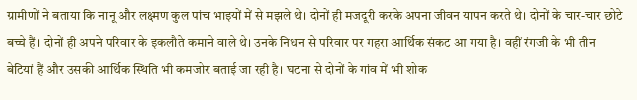ग्रामीणों ने बताया कि नानू और लक्ष्मण कुल पांच भाइयों में से मझले थे। दोनों ही मजदूरी करके अपना जीवन यापन करते थे। दोनों के चार-चार छोटे बच्चे हैं। दोनों ही अपने परिवार के इकलौते कमाने वाले थे। उनके निधन से परिवार पर गहरा आर्थिक संकट आ गया है। वहीं रंगजी के भी तीन बेटियां हैं और उसकी आर्थिक स्थिति भी कमजोर बताई जा रही है। घटना से दोनों के गांव में भी शोक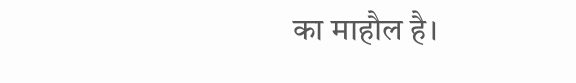का माहौल है।